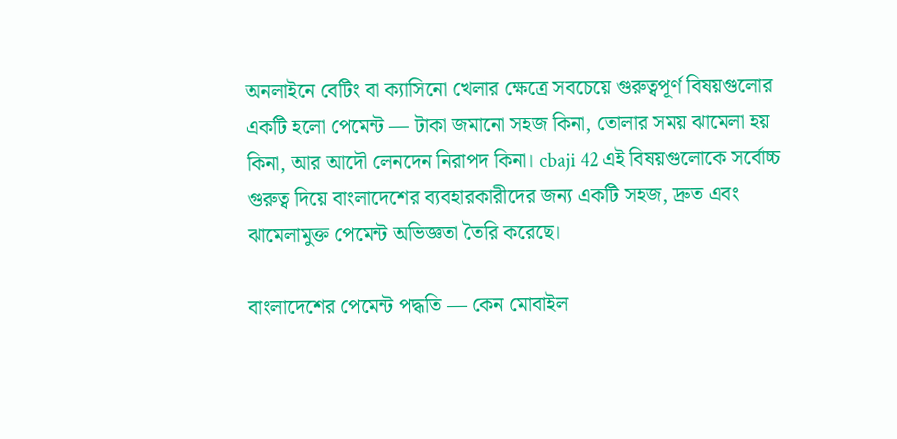অনলাইনে বেটিং বা ক্যাসিনো খেলার ক্ষেত্রে সবচেয়ে গুরুত্বপূর্ণ বিষয়গুলোর একটি হলো পেমেন্ট — টাকা জমানো সহজ কিনা, তোলার সময় ঝামেলা হয় কিনা, আর আদৌ লেনদেন নিরাপদ কিনা। cbaji 42 এই বিষয়গুলোকে সর্বোচ্চ গুরুত্ব দিয়ে বাংলাদেশের ব্যবহারকারীদের জন্য একটি সহজ, দ্রুত এবং ঝামেলামুক্ত পেমেন্ট অভিজ্ঞতা তৈরি করেছে।

বাংলাদেশের পেমেন্ট পদ্ধতি — কেন মোবাইল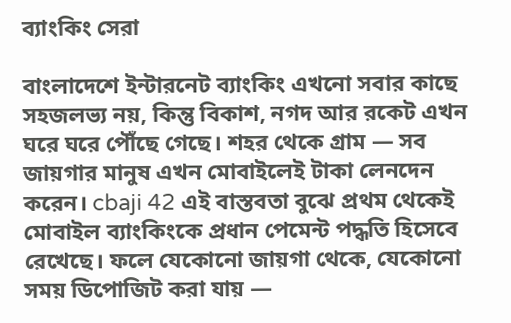ব্যাংকিং সেরা

বাংলাদেশে ইন্টারনেট ব্যাংকিং এখনো সবার কাছে সহজলভ্য নয়, কিন্তু বিকাশ, নগদ আর রকেট এখন ঘরে ঘরে পৌঁছে গেছে। শহর থেকে গ্রাম — সব জায়গার মানুষ এখন মোবাইলেই টাকা লেনদেন করেন। cbaji 42 এই বাস্তবতা বুঝে প্রথম থেকেই মোবাইল ব্যাংকিংকে প্রধান পেমেন্ট পদ্ধতি হিসেবে রেখেছে। ফলে যেকোনো জায়গা থেকে, যেকোনো সময় ডিপোজিট করা যায় —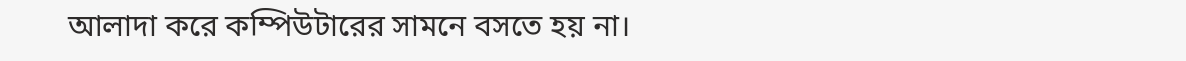আলাদা করে কম্পিউটারের সামনে বসতে হয় না।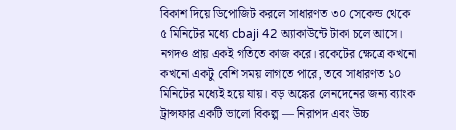বিকাশ দিয়ে ডিপোজিট করলে সাধারণত ৩০ সেকেন্ড থেকে ৫ মিনিটের মধ্যে cbaji 42 অ্যাকাউন্টে টাকা চলে আসে। নগদও প্রায় একই গতিতে কাজ করে। রকেটের ক্ষেত্রে কখনো কখনো একটু বেশি সময় লাগতে পারে, তবে সাধারণত ১০ মিনিটের মধ্যেই হয়ে যায়। বড় অঙ্কের লেনদেনের জন্য ব্যাংক ট্রান্সফার একটি ভালো বিকল্প — নিরাপদ এবং উচ্চ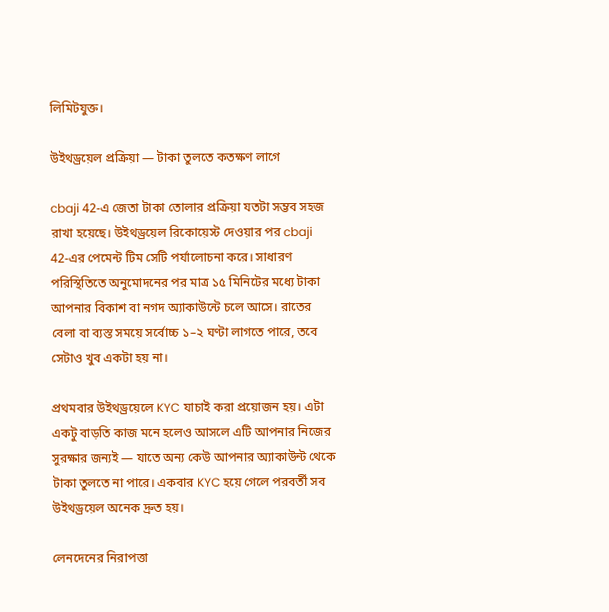লিমিটযুক্ত।

উইথড্রয়েল প্রক্রিয়া — টাকা তুলতে কতক্ষণ লাগে

cbaji 42-এ জেতা টাকা তোলার প্রক্রিয়া যতটা সম্ভব সহজ রাখা হয়েছে। উইথড্রয়েল রিকোয়েস্ট দেওয়ার পর cbaji 42-এর পেমেন্ট টিম সেটি পর্যালোচনা করে। সাধারণ পরিস্থিতিতে অনুমোদনের পর মাত্র ১৫ মিনিটের মধ্যে টাকা আপনার বিকাশ বা নগদ অ্যাকাউন্টে চলে আসে। রাতের বেলা বা ব্যস্ত সময়ে সর্বোচ্চ ১–২ ঘণ্টা লাগতে পারে, তবে সেটাও খুব একটা হয় না।

প্রথমবার উইথড্রয়েলে KYC যাচাই করা প্রয়োজন হয়। এটা একটু বাড়তি কাজ মনে হলেও আসলে এটি আপনার নিজের সুরক্ষার জন্যই — যাতে অন্য কেউ আপনার অ্যাকাউন্ট থেকে টাকা তুলতে না পারে। একবার KYC হয়ে গেলে পরবর্তী সব উইথড্রয়েল অনেক দ্রুত হয়।

লেনদেনের নিরাপত্তা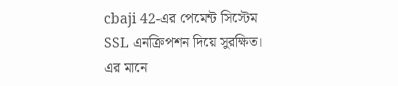cbaji 42-এর পেমেন্ট সিস্টেম SSL এনক্রিপশন দিয়ে সুরক্ষিত। এর মানে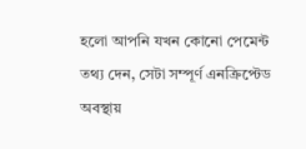হলো আপনি যখন কোনো পেমেন্ট তথ্য দেন, সেটা সম্পূর্ণ এনক্রিপ্টেড অবস্থায়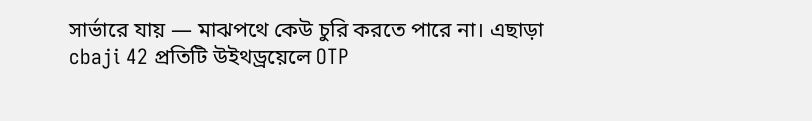সার্ভারে যায় — মাঝপথে কেউ চুরি করতে পারে না। এছাড়া cbaji 42 প্রতিটি উইথড্রয়েলে OTP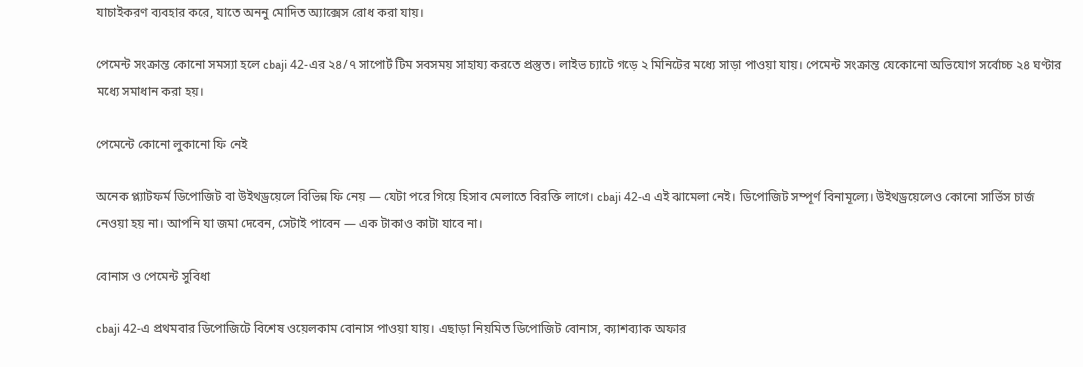যাচাইকরণ ব্যবহার করে, যাতে অননু মোদিত অ্যাক্সেস রোধ করা যায়।

পেমেন্ট সংক্রান্ত কোনো সমস্যা হলে cbaji 42-এর ২৪/৭ সাপোর্ট টিম সবসময় সাহায্য করতে প্রস্তুত। লাইভ চ্যাটে গড়ে ২ মিনিটের মধ্যে সাড়া পাওয়া যায়। পেমেন্ট সংক্রান্ত যেকোনো অভিযোগ সর্বোচ্চ ২৪ ঘণ্টার মধ্যে সমাধান করা হয়।

পেমেন্টে কোনো লুকানো ফি নেই

অনেক প্ল্যাটফর্ম ডিপোজিট বা উইথড্রয়েলে বিভিন্ন ফি নেয় — যেটা পরে গিয়ে হিসাব মেলাতে বিরক্তি লাগে। cbaji 42-এ এই ঝামেলা নেই। ডিপোজিট সম্পূর্ণ বিনামূল্যে। উইথড্রয়েলেও কোনো সার্ভিস চার্জ নেওয়া হয় না। আপনি যা জমা দেবেন, সেটাই পাবেন — এক টাকাও কাটা যাবে না।

বোনাস ও পেমেন্ট সুবিধা

cbaji 42-এ প্রথমবার ডিপোজিটে বিশেষ ওয়েলকাম বোনাস পাওয়া যায়। এছাড়া নিয়মিত ডিপোজিট বোনাস, ক্যাশব্যাক অফার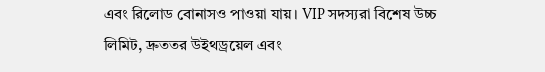এবং রিলোড বোনাসও পাওয়া যায়। VIP সদস্যরা বিশেষ উচ্চ লিমিট, দ্রুততর উইথড্রয়েল এবং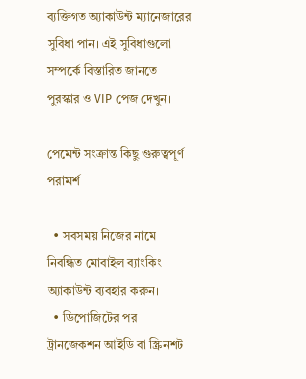ব্যক্তিগত অ্যাকাউন্ট ম্যানেজারের সুবিধা পান। এই সুবিধাগুলো সম্পর্কে বিস্তারিত জানতে পুরস্কার ও VIP পেজ দেখুন।

পেমেন্ট সংক্রান্ত কিছু গুরুত্বপূর্ণ পরামর্শ

  • সবসময় নিজের নামে নিবন্ধিত মোবাইল ব্যাংকিং অ্যাকাউন্ট ব্যবহার করুন।
  • ডিপোজিটের পর ট্রানজেকশন আইডি বা স্ক্রিনশট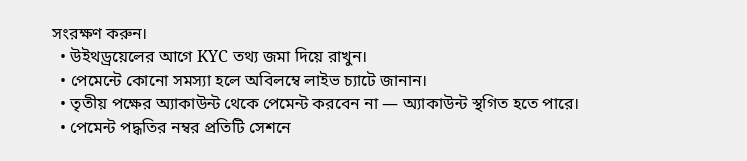সংরক্ষণ করুন।
  • উইথড্রয়েলের আগে KYC তথ্য জমা দিয়ে রাখুন।
  • পেমেন্টে কোনো সমস্যা হলে অবিলম্বে লাইভ চ্যাটে জানান।
  • তৃতীয় পক্ষের অ্যাকাউন্ট থেকে পেমেন্ট করবেন না — অ্যাকাউন্ট স্থগিত হতে পারে।
  • পেমেন্ট পদ্ধতির নম্বর প্রতিটি সেশনে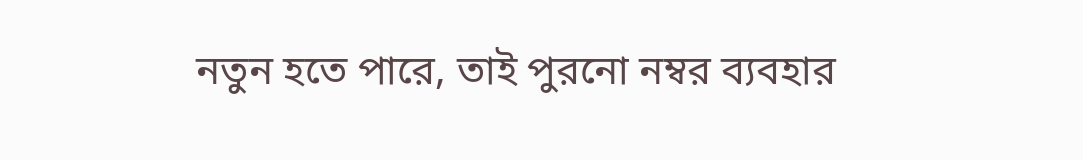নতুন হতে পারে, তাই পুরনো নম্বর ব্যবহার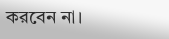করবেন না।